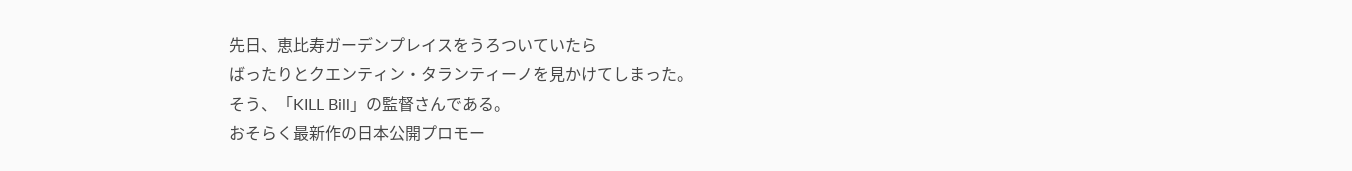先日、恵比寿ガーデンプレイスをうろついていたら
ばったりとクエンティン・タランティーノを見かけてしまった。
そう、「KILL Bill」の監督さんである。
おそらく最新作の日本公開プロモー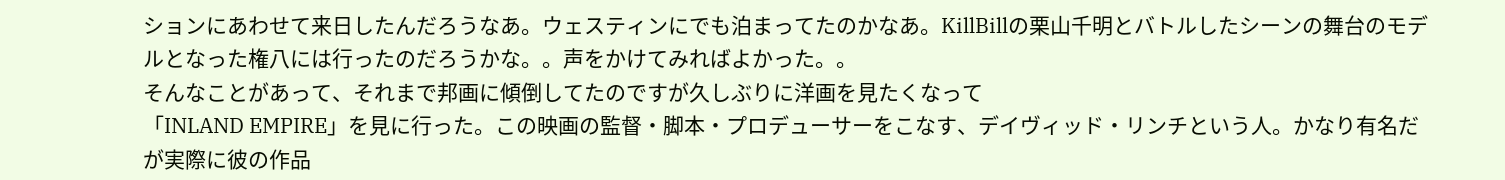ションにあわせて来日したんだろうなあ。ウェスティンにでも泊まってたのかなあ。KillBillの栗山千明とバトルしたシーンの舞台のモデルとなった権八には行ったのだろうかな。。声をかけてみればよかった。。
そんなことがあって、それまで邦画に傾倒してたのですが久しぶりに洋画を見たくなって
「INLAND EMPIRE」を見に行った。この映画の監督・脚本・プロデューサーをこなす、デイヴィッド・リンチという人。かなり有名だが実際に彼の作品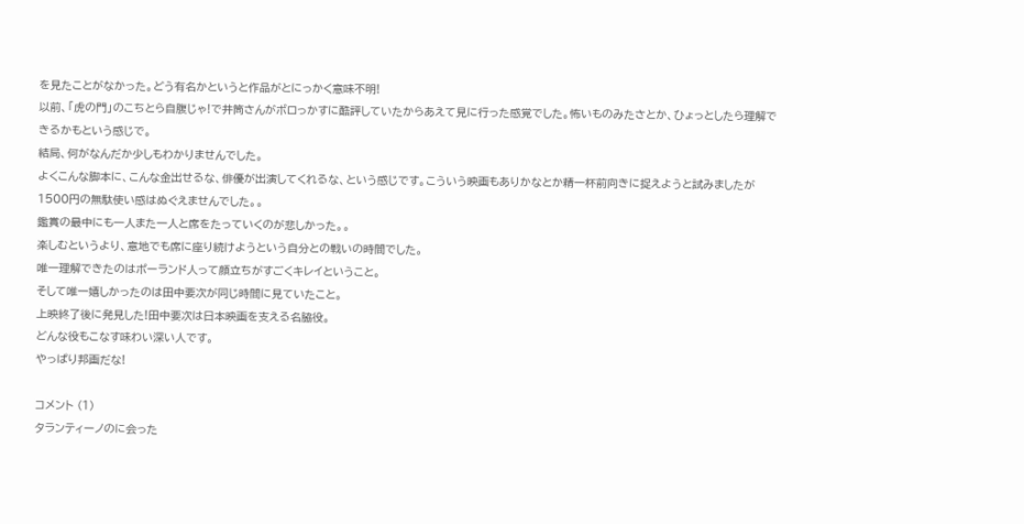を見たことがなかった。どう有名かというと作品がとにっかく意味不明!
以前、「虎の門」のこちとら自腹じゃ!で井筒さんがボロっかすに酷評していたからあえて見に行った感覚でした。怖いものみたさとか、ひょっとしたら理解できるかもという感じで。
結局、何がなんだか少しもわかりませんでした。
よくこんな脚本に、こんな金出せるな、俳優が出演してくれるな、という感じです。こういう映画もありかなとか精一杯前向きに捉えようと試みましたが1500円の無駄使い感はぬぐえませんでした。。
鑑賞の最中にも一人また一人と席をたっていくのが悲しかった。。
楽しむというより、意地でも席に座り続けようという自分との戦いの時間でした。
唯一理解できたのはポーランド人って顔立ちがすごくキレイということ。
そして唯一嬉しかったのは田中要次が同じ時間に見ていたこと。
上映終了後に発見した!田中要次は日本映画を支える名脇役。
どんな役もこなす味わい深い人です。
やっぱり邦画だな!

コメント (1)
タランティーノのに会った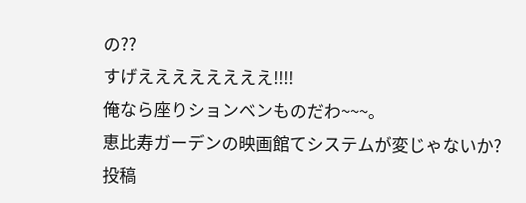の??
すげええええええええ!!!!
俺なら座りションベンものだわ~~~。
恵比寿ガーデンの映画館てシステムが変じゃないか?
投稿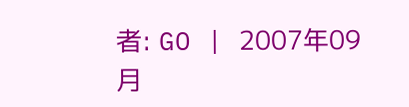者: GO | 2007年09月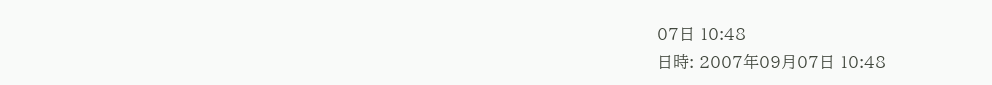07日 10:48
日時: 2007年09月07日 10:48